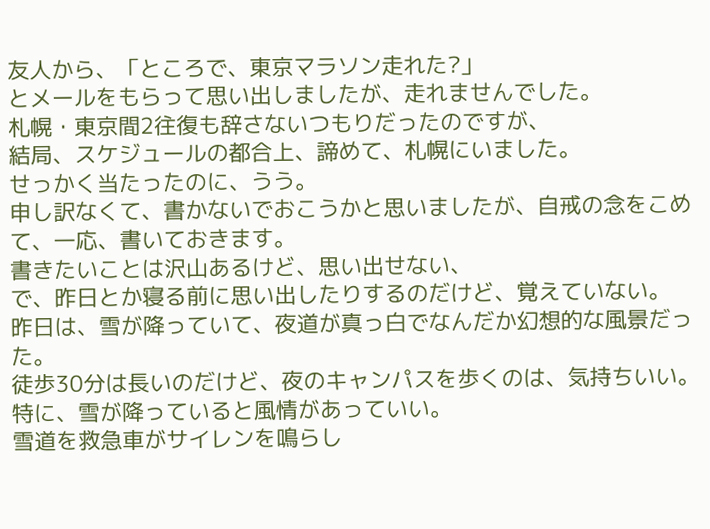友人から、「ところで、東京マラソン走れた?」
とメールをもらって思い出しましたが、走れませんでした。
札幌・東京間2往復も辞さないつもりだったのですが、
結局、スケジュールの都合上、諦めて、札幌にいました。
せっかく当たったのに、うう。
申し訳なくて、書かないでおこうかと思いましたが、自戒の念をこめて、一応、書いておきます。
書きたいことは沢山あるけど、思い出せない、
で、昨日とか寝る前に思い出したりするのだけど、覚えていない。
昨日は、雪が降っていて、夜道が真っ白でなんだか幻想的な風景だった。
徒歩30分は長いのだけど、夜のキャンパスを歩くのは、気持ちいい。
特に、雪が降っていると風情があっていい。
雪道を救急車がサイレンを鳴らし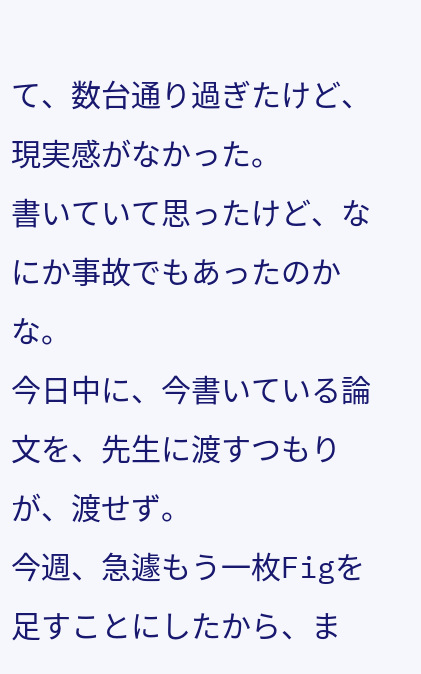て、数台通り過ぎたけど、現実感がなかった。
書いていて思ったけど、なにか事故でもあったのかな。
今日中に、今書いている論文を、先生に渡すつもりが、渡せず。
今週、急遽もう一枚Figを足すことにしたから、ま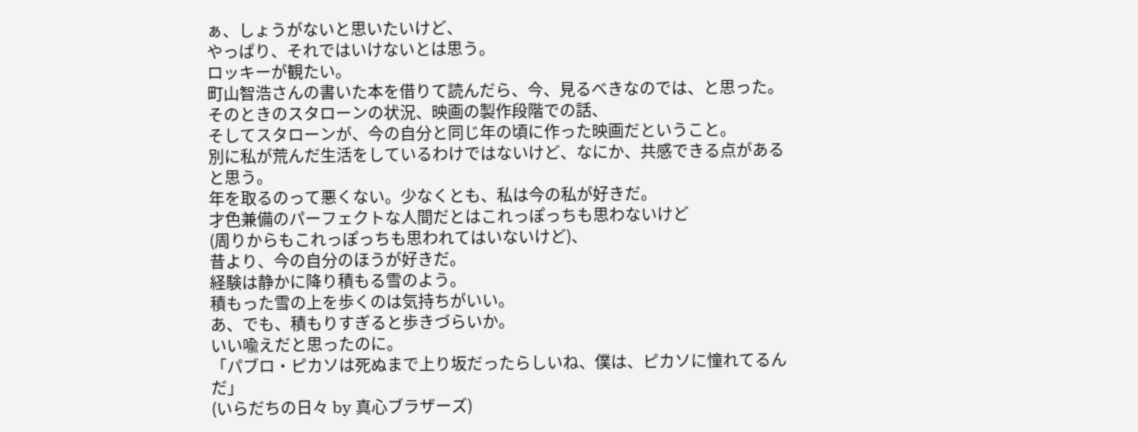ぁ、しょうがないと思いたいけど、
やっぱり、それではいけないとは思う。
ロッキーが観たい。
町山智浩さんの書いた本を借りて読んだら、今、見るべきなのでは、と思った。
そのときのスタローンの状況、映画の製作段階での話、
そしてスタローンが、今の自分と同じ年の頃に作った映画だということ。
別に私が荒んだ生活をしているわけではないけど、なにか、共感できる点があると思う。
年を取るのって悪くない。少なくとも、私は今の私が好きだ。
才色兼備のパーフェクトな人間だとはこれっぽっちも思わないけど
(周りからもこれっぽっちも思われてはいないけど)、
昔より、今の自分のほうが好きだ。
経験は静かに降り積もる雪のよう。
積もった雪の上を歩くのは気持ちがいい。
あ、でも、積もりすぎると歩きづらいか。
いい喩えだと思ったのに。
「パブロ・ピカソは死ぬまで上り坂だったらしいね、僕は、ピカソに憧れてるんだ」
(いらだちの日々 by 真心ブラザーズ)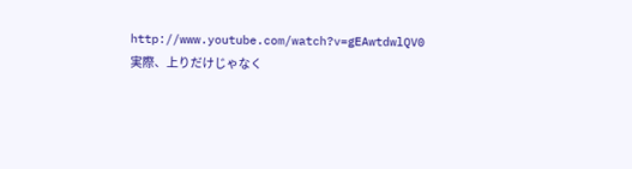http://www.youtube.com/watch?v=gEAwtdwlQV0
実際、上りだけじゃなく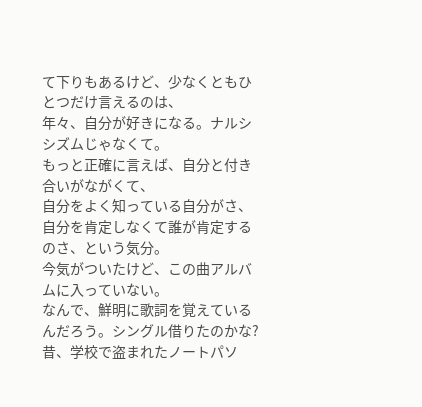て下りもあるけど、少なくともひとつだけ言えるのは、
年々、自分が好きになる。ナルシシズムじゃなくて。
もっと正確に言えば、自分と付き合いがながくて、
自分をよく知っている自分がさ、自分を肯定しなくて誰が肯定するのさ、という気分。
今気がついたけど、この曲アルバムに入っていない。
なんで、鮮明に歌詞を覚えているんだろう。シングル借りたのかな?
昔、学校で盗まれたノートパソ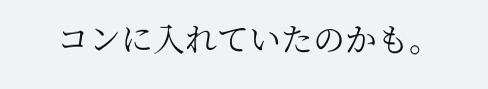コンに入れていたのかも。